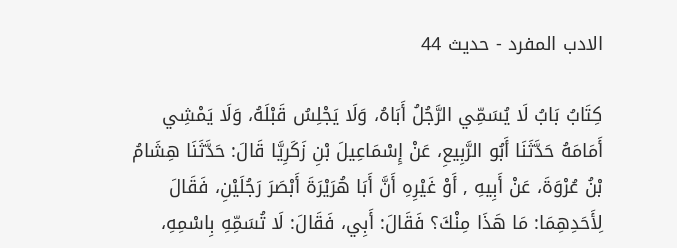الادب المفرد - حدیث 44

كِتَابُ بَابُ لَا يُسَمِّي الرَّجُلُ أَبَاهُ، وَلَا يَجْلِسُ قَبْلَهُ، وَلَا يَمْشِي أَمَامَهُ حَدَّثَنَا أَبُو الرَّبِيعِ، عَنْ إِسْمَاعِيلَ بْنِ زَكَرِيَّا قَالَ: حَدَّثَنَا هِشَامُ بْنُ عُرْوَةَ، عَنْ أَبِيهِ , أَوْ غَيْرِهِ أَنَّ أَبَا هُرَيْرَةَ أَبْصَرَ رَجُلَيْنِ، فَقَالَ لِأَحَدِهِمَا: مَا هَذَا مِنْكَ؟ فَقَالَ: أَبِي، فَقَالَ: لَا تُسَمِّهِ بِاسْمِهِ،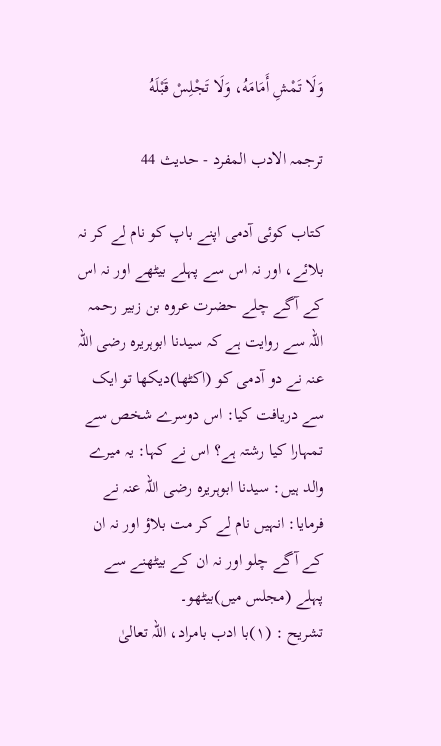وَلَا تَمْشِ أَمَامَهُ، وَلَا تَجْلِسْ قَبْلَهُ

ترجمہ الادب المفرد - حدیث 44

کتاب کوئی آدمی اپنے باپ کو نام لے کر نہ بلائے، اور نہ اس سے پہلے بیٹھے اور نہ اس کے آگے چلے حضرت عروہ بن زبیر رحمہ اللہ سے روایت ہے کہ سیدنا ابوہریرہ رضی اللہ عنہ نے دو آدمی کو (اکٹھا)دیکھا تو ایک سے دریافت کیا: اس دوسرے شخص سے تمہارا کیا رشتہ ہے؟ اس نے کہا: یہ میرے والد ہیں: سیدنا ابوہریرہ رضی اللہ عنہ نے فرمایا: انہیں نام لے کر مت بلاؤ اور نہ ان کے آگے چلو اور نہ ان کے بیٹھنے سے پہلے (مجلس میں)بیٹھو۔
تشریح : (۱)با ادب بامراد، اللہ تعالیٰ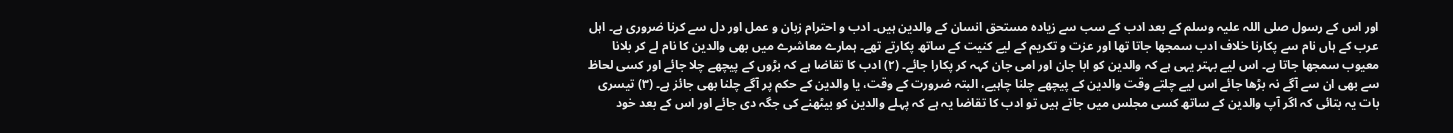اور اس کے رسول صلی اللہ علیہ وسلم کے بعد ادب کے سب سے زیادہ مستحق انسان کے والدین ہیں۔ ادب و احترام زبان و عمل اور دل سے کرنا ضروری ہے۔ اہل عرب کے ہاں نام سے پکارنا خلاف ادب سمجھا جاتا تھا اور عزت و تکریم کے لیے کنیت کے ساتھ پکارتے تھے۔ ہمارے معاشرے میں بھی والدین کا نام لے کر بلانا معیوب سمجھا جاتا ہے۔ اس لیے بہتر یہی ہے کہ والدین کو ابا جان اور امی جان کہہ کر پکارا جائے۔ (۲) ادب کا تقاضا ہے کہ بڑوں کے پیچھے چلا جائے اور کسی لحاظ سے بھی ان سے آگے نہ بڑھا جائے اس لیے چلتے وقت والدین کے پیچھے چلنا چاہیے، البتہ ضرورت کے وقت، یا والدین کے حکم پر آگے چلنا بھی جائز ہے۔ (۳) تیسری بات یہ بتائی کہ اگر آپ والدین کے ساتھ کسی مجلس میں جاتے ہیں تو ادب کا تقاضا یہ ہے کہ پہلے والدین کو بیٹھنے کی جگہ دی جائے اور اس کے بعد خود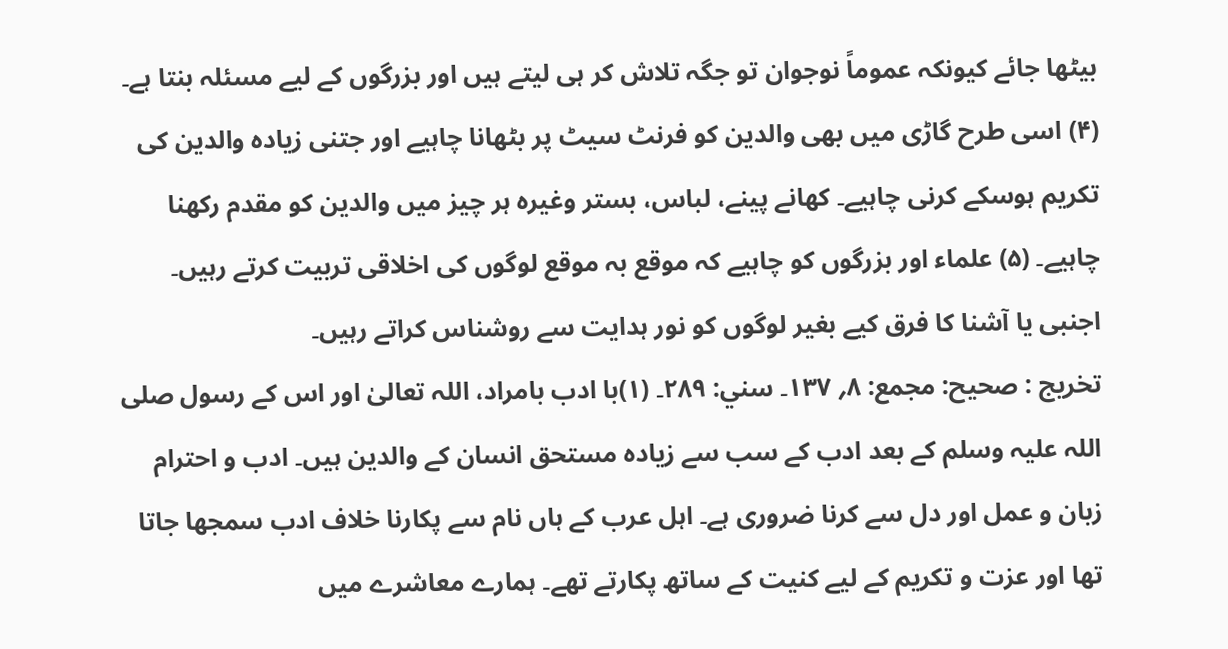بیٹھا جائے کیونکہ عموماً نوجوان تو جگہ تلاش کر ہی لیتے ہیں اور بزرگوں کے لیے مسئلہ بنتا ہے۔ (۴) اسی طرح گاڑی میں بھی والدین کو فرنٹ سیٹ پر بٹھانا چاہیے اور جتنی زیادہ والدین کی تکریم ہوسکے کرنی چاہیے۔ کھانے پینے، لباس، بستر وغیرہ ہر چیز میں والدین کو مقدم رکھنا چاہیے۔ (۵) علماء اور بزرگوں کو چاہیے کہ موقع بہ موقع لوگوں کی اخلاقی تربیت کرتے رہیں۔ اجنبی یا آشنا کا فرق کیے بغیر لوگوں کو نور ہدایت سے روشناس کراتے رہیں۔
تخریج : صحیح: مجمع: ۸؍ ۱۳۷۔ سني: ۲۸۹۔ (۱)با ادب بامراد، اللہ تعالیٰ اور اس کے رسول صلی اللہ علیہ وسلم کے بعد ادب کے سب سے زیادہ مستحق انسان کے والدین ہیں۔ ادب و احترام زبان و عمل اور دل سے کرنا ضروری ہے۔ اہل عرب کے ہاں نام سے پکارنا خلاف ادب سمجھا جاتا تھا اور عزت و تکریم کے لیے کنیت کے ساتھ پکارتے تھے۔ ہمارے معاشرے میں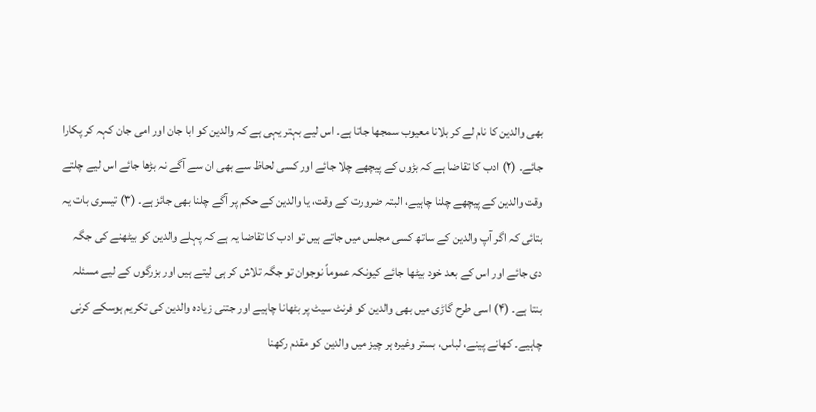بھی والدین کا نام لے کر بلانا معیوب سمجھا جاتا ہے۔ اس لیے بہتر یہی ہے کہ والدین کو ابا جان اور امی جان کہہ کر پکارا جائے۔ (۲) ادب کا تقاضا ہے کہ بڑوں کے پیچھے چلا جائے اور کسی لحاظ سے بھی ان سے آگے نہ بڑھا جائے اس لیے چلتے وقت والدین کے پیچھے چلنا چاہیے، البتہ ضرورت کے وقت، یا والدین کے حکم پر آگے چلنا بھی جائز ہے۔ (۳) تیسری بات یہ بتائی کہ اگر آپ والدین کے ساتھ کسی مجلس میں جاتے ہیں تو ادب کا تقاضا یہ ہے کہ پہلے والدین کو بیٹھنے کی جگہ دی جائے اور اس کے بعد خود بیٹھا جائے کیونکہ عموماً نوجوان تو جگہ تلاش کر ہی لیتے ہیں اور بزرگوں کے لیے مسئلہ بنتا ہے۔ (۴) اسی طرح گاڑی میں بھی والدین کو فرنٹ سیٹ پر بٹھانا چاہیے اور جتنی زیادہ والدین کی تکریم ہوسکے کرنی چاہیے۔ کھانے پینے، لباس، بستر وغیرہ ہر چیز میں والدین کو مقدم رکھنا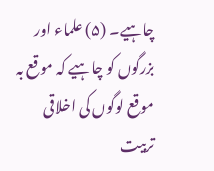چاہیے۔ (۵) علماء اور بزرگوں کو چاہیے کہ موقع بہ موقع لوگوں کی اخلاقی تربیت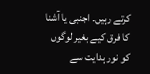کرتے رہیں۔ اجنبی یا آشنا کا فرق کیے بغیر لوگوں کو نور ہدایت سے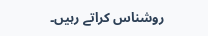روشناس کراتے رہیں۔